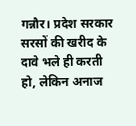गन्नौर। प्रदेश सरकार सरसों की खरीद के दावे भले ही करती हो, लेकिन अनाज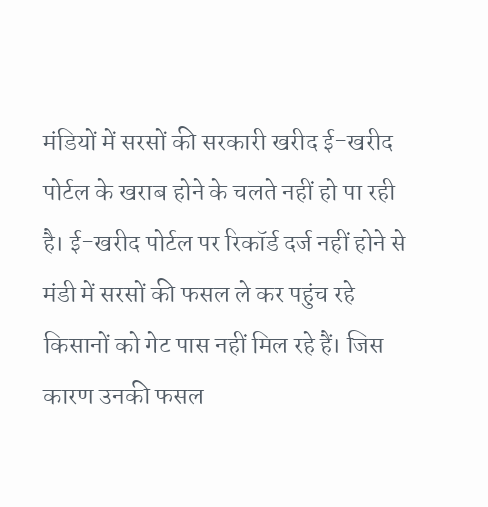मंडियों में सरसों की सरकारी खरीद ई-खरीद पोर्टल के खराब होने के चलते नहीं हो पा रही है। ई-खरीद पोर्टल पर रिकॉर्ड दर्ज नहीं होने से मंडी में सरसों की फसल ले कर पहुंच रहे किसानों को गेट पास नहीं मिल रहे हैं। जिस कारण उनकी फसल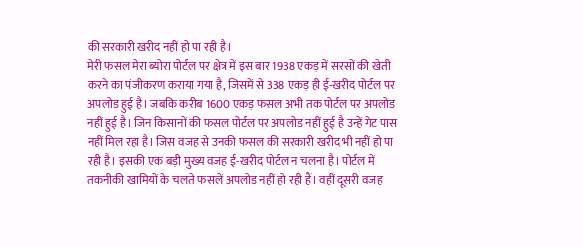की सरकारी खरीद नहीं हो पा रही है।
मेरी फसल मेरा ब्योरा पोर्टल पर क्षेत्र में इस बार 1938 एकड़ में सरसों की खेती करने का पंजीकरण कराया गया है, जिसमें से 338 एकड़ ही ई-खरीद पोर्टल पर अपलोड हुई है। जबकि करीब 1600 एकड़ फसल अभी तक पोर्टल पर अपलोड नहीं हुई है। जिन किसानों की फसल पोर्टल पर अपलोड नहीं हुई है उन्हें गेट पास नहीं मिल रहा है। जिस वजह से उनकी फसल की सरकारी खरीद भी नहीं हो पा रही है। इसकी एक बड़ी मुख्य वजह ई-खरीद पोर्टल न चलना है। पोर्टल में तकनीकी खामियों के चलते फसलें अपलोड नहीं हो रही हैं। वहीं दूसरी वजह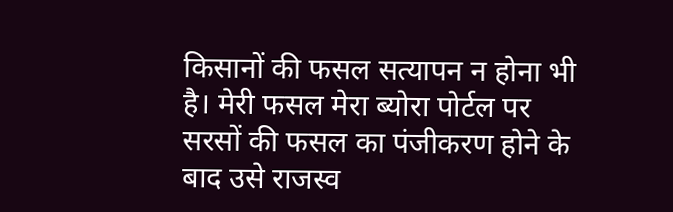किसानों की फसल सत्यापन न होना भी है। मेरी फसल मेरा ब्योरा पोर्टल पर सरसों की फसल का पंजीकरण होने के बाद उसे राजस्व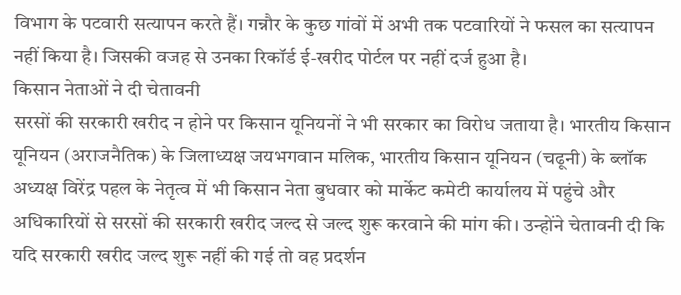विभाग के पटवारी सत्यापन करते हैं। गन्नौर के कुछ गांवों में अभी तक पटवारियों ने फसल का सत्यापन नहीं किया है। जिसकी वजह से उनका रिकॉर्ड ई-खरीद पोर्टल पर नहीं दर्ज हुआ है।
किसान नेताओं ने दी चेतावनी
सरसों की सरकारी खरीद न होने पर किसान यूनियनों ने भी सरकार का विरोध जताया है। भारतीय किसान यूनियन (अराजनैतिक) के जिलाध्यक्ष जयभगवान मलिक, भारतीय किसान यूनियन (चढूनी) के ब्लॉक अध्यक्ष विरेंद्र पहल के नेतृत्व में भी किसान नेता बुधवार को मार्केट कमेटी कार्यालय में पहुंचे और अधिकारियों से सरसों की सरकारी खरीद जल्द से जल्द शुरू करवाने की मांग की। उन्होंने चेतावनी दी कि यदि सरकारी खरीद जल्द शुरू नहीं की गई तो वह प्रदर्शन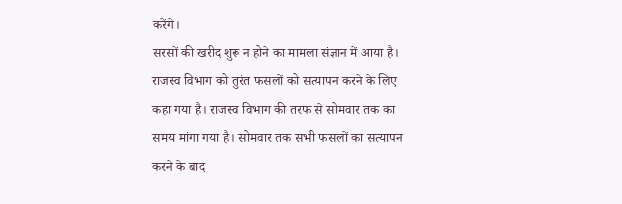करेंगे।
सरसों की खरीद शुरू न होने का मामला संज्ञान में आया है। राजस्व विभाग को तुरंत फसलों को सत्यापन करने के लिए कहा गया है। राजस्व विभाग की तरफ से सोमवार तक का समय मांगा गया है। सोमवार तक सभी फसलों का सत्यापन करने के बाद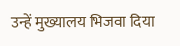उन्हें मुख्यालय भिजवा दिया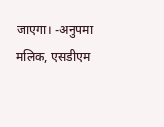जाएगा। -अनुपमा मलिक, एसडीएम